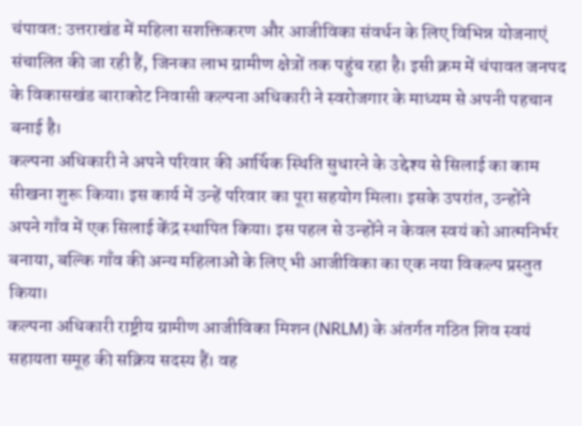चंपावत: उत्तराखंड में महिला सशक्तिकरण और आजीविका संवर्धन के लिए विभिन्न योजनाएं संचालित की जा रही हैं, जिनका लाभ ग्रामीण क्षेत्रों तक पहुंच रहा है। इसी क्रम में चंपावत जनपद के विकासखंड बाराकोट निवासी कल्पना अधिकारी ने स्वरोजगार के माध्यम से अपनी पहचान बनाई है।
कल्पना अधिकारी ने अपने परिवार की आर्थिक स्थिति सुधारने के उद्देश्य से सिलाई का काम सीखना शुरू किया। इस कार्य में उन्हें परिवार का पूरा सहयोग मिला। इसके उपरांत, उन्होंने अपने गाँव में एक सिलाई केंद्र स्थापित किया। इस पहल से उन्होंने न केवल स्वयं को आत्मनिर्भर बनाया, बल्कि गाँव की अन्य महिलाओं के लिए भी आजीविका का एक नया विकल्प प्रस्तुत किया।
कल्पना अधिकारी राष्ट्रीय ग्रामीण आजीविका मिशन (NRLM) के अंतर्गत गठित शिव स्वयं सहायता समूह की सक्रिय सदस्य हैं। वह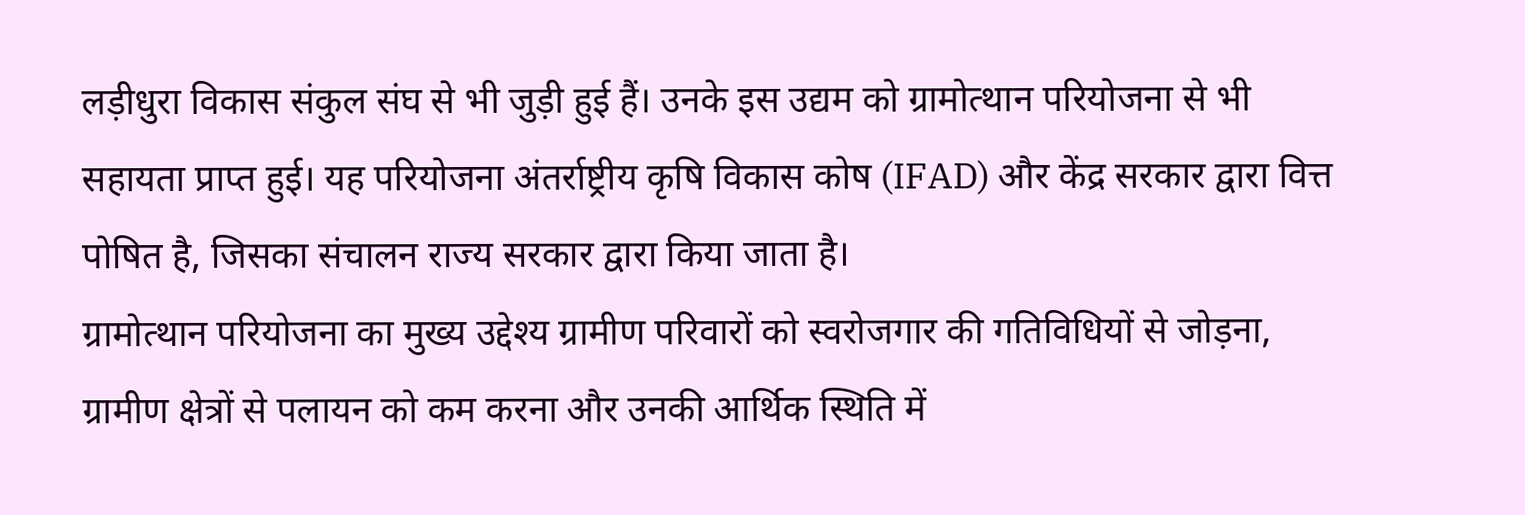लड़ीधुरा विकास संकुल संघ से भी जुड़ी हुई हैं। उनके इस उद्यम को ग्रामोत्थान परियोजना से भी सहायता प्राप्त हुई। यह परियोजना अंतर्राष्ट्रीय कृषि विकास कोष (IFAD) और केंद्र सरकार द्वारा वित्त पोषित है, जिसका संचालन राज्य सरकार द्वारा किया जाता है।
ग्रामोत्थान परियोजना का मुख्य उद्देश्य ग्रामीण परिवारों को स्वरोजगार की गतिविधियों से जोड़ना, ग्रामीण क्षेत्रों से पलायन को कम करना और उनकी आर्थिक स्थिति में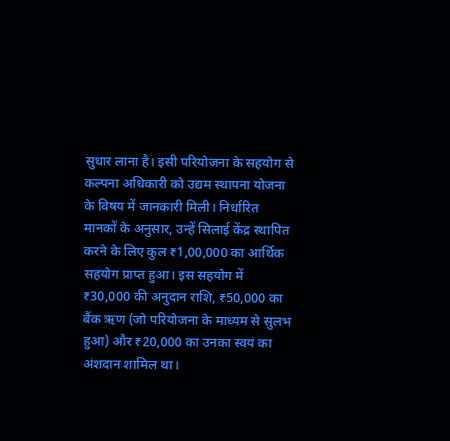सुधार लाना है। इसी परियोजना के सहयोग से कल्पना अधिकारी को उद्यम स्थापना योजना के विषय में जानकारी मिली। निर्धारित मानकों के अनुसार, उन्हें सिलाई केंद्र स्थापित करने के लिए कुल ₹1,00,000 का आर्थिक सहयोग प्राप्त हुआ। इस सहयोग में ₹30,000 की अनुदान राशि, ₹50,000 का बैंक ऋण (जो परियोजना के माध्यम से सुलभ हुआ) और ₹20,000 का उनका स्वयं का अंशदान शामिल था।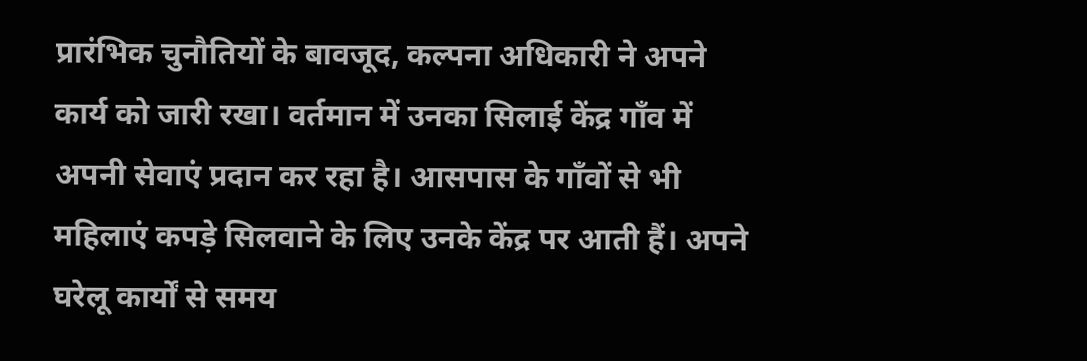प्रारंभिक चुनौतियों के बावजूद, कल्पना अधिकारी ने अपने कार्य को जारी रखा। वर्तमान में उनका सिलाई केंद्र गाँव में अपनी सेवाएं प्रदान कर रहा है। आसपास के गाँवों से भी महिलाएं कपड़े सिलवाने के लिए उनके केंद्र पर आती हैं। अपने घरेलू कार्यों से समय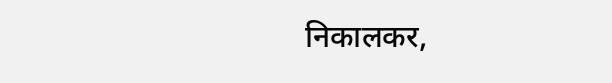निकालकर,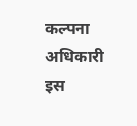कल्पना अधिकारी इस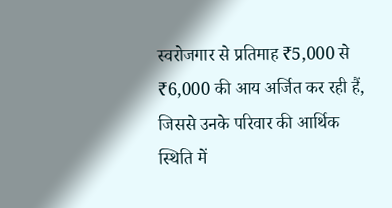स्वरोजगार से प्रतिमाह ₹5,000 से ₹6,000 की आय अर्जित कर रही हैं, जिससे उनके परिवार की आर्थिक स्थिति में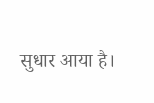सुधार आया है।